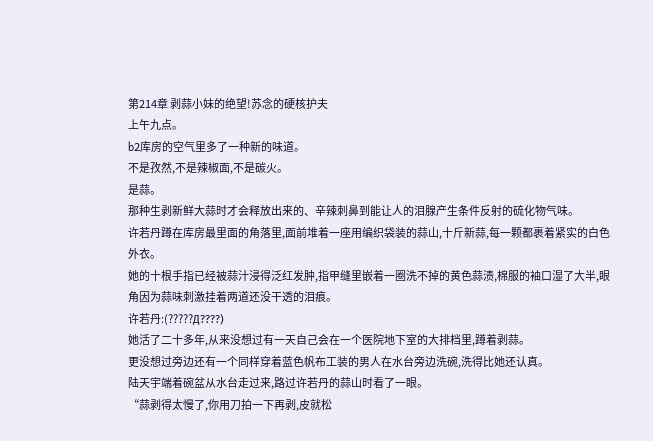第214章 剥蒜小妹的绝望!苏念的硬核护夫
上午九点。
b2库房的空气里多了一种新的味道。
不是孜然,不是辣椒面,不是碳火。
是蒜。
那种生剥新鲜大蒜时才会释放出来的、辛辣刺鼻到能让人的泪腺产生条件反射的硫化物气味。
许若丹蹲在库房最里面的角落里,面前堆着一座用编织袋装的蒜山,十斤新蒜,每一颗都裹着紧实的白色外衣。
她的十根手指已经被蒜汁浸得泛红发肿,指甲缝里嵌着一圈洗不掉的黄色蒜渍,棉服的袖口湿了大半,眼角因为蒜味刺激挂着两道还没干透的泪痕。
许若丹:(?????Д????)
她活了二十多年,从来没想过有一天自己会在一个医院地下室的大排档里,蹲着剥蒜。
更没想过旁边还有一个同样穿着蓝色帆布工装的男人在水台旁边洗碗,洗得比她还认真。
陆天宇端着碗盆从水台走过来,路过许若丹的蒜山时看了一眼。
“蒜剥得太慢了,你用刀拍一下再剥,皮就松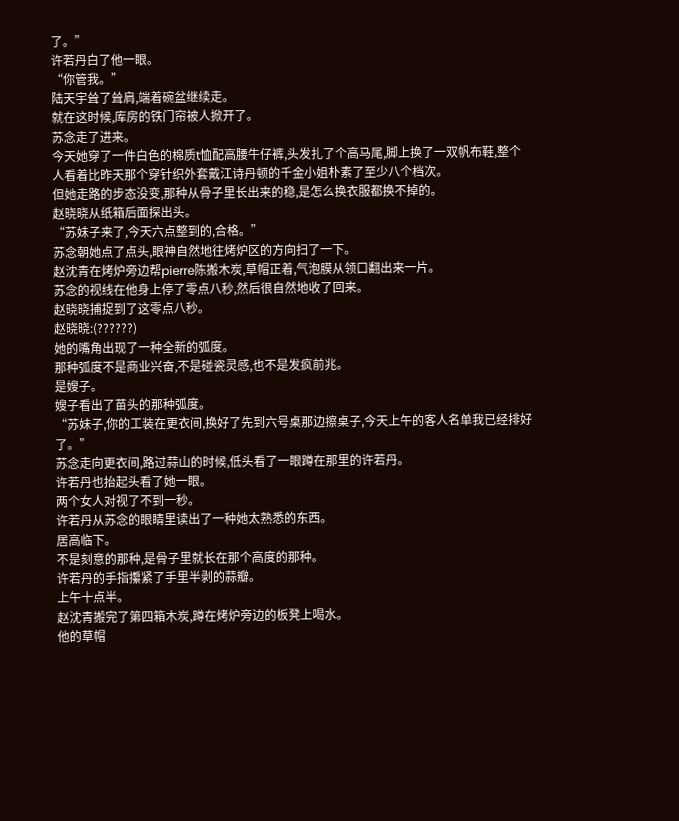了。”
许若丹白了他一眼。
“你管我。”
陆天宇耸了耸肩,端着碗盆继续走。
就在这时候,库房的铁门帘被人掀开了。
苏念走了进来。
今天她穿了一件白色的棉质t恤配高腰牛仔裤,头发扎了个高马尾,脚上换了一双帆布鞋,整个人看着比昨天那个穿针织外套戴江诗丹顿的千金小姐朴素了至少八个档次。
但她走路的步态没变,那种从骨子里长出来的稳,是怎么换衣服都换不掉的。
赵晓晓从纸箱后面探出头。
“苏妹子来了,今天六点整到的,合格。”
苏念朝她点了点头,眼神自然地往烤炉区的方向扫了一下。
赵沈青在烤炉旁边帮pierre陈搬木炭,草帽正着,气泡膜从领口翻出来一片。
苏念的视线在他身上停了零点八秒,然后很自然地收了回来。
赵晓晓捕捉到了这零点八秒。
赵晓晓:(??????)
她的嘴角出现了一种全新的弧度。
那种弧度不是商业兴奋,不是碰瓷灵感,也不是发疯前兆。
是嫂子。
嫂子看出了苗头的那种弧度。
“苏妹子,你的工装在更衣间,换好了先到六号桌那边擦桌子,今天上午的客人名单我已经排好了。”
苏念走向更衣间,路过蒜山的时候,低头看了一眼蹲在那里的许若丹。
许若丹也抬起头看了她一眼。
两个女人对视了不到一秒。
许若丹从苏念的眼睛里读出了一种她太熟悉的东西。
居高临下。
不是刻意的那种,是骨子里就长在那个高度的那种。
许若丹的手指攥紧了手里半剥的蒜瓣。
上午十点半。
赵沈青搬完了第四箱木炭,蹲在烤炉旁边的板凳上喝水。
他的草帽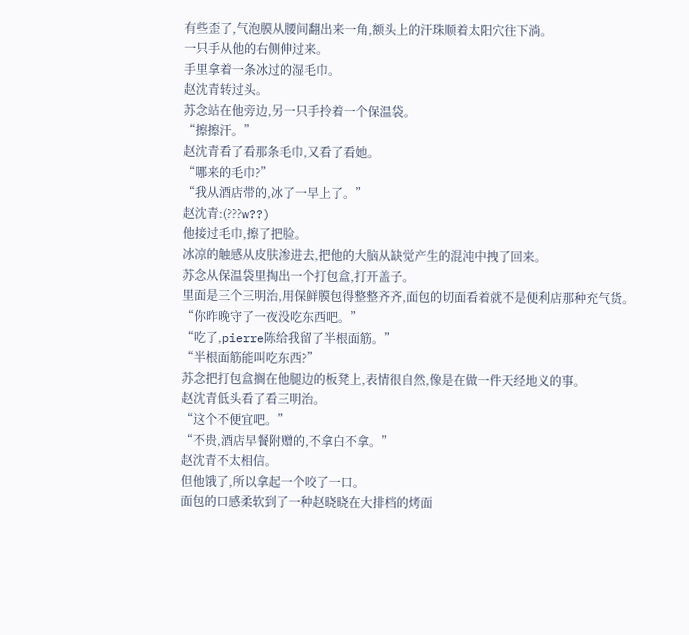有些歪了,气泡膜从腰间翻出来一角,额头上的汗珠顺着太阳穴往下淌。
一只手从他的右侧伸过来。
手里拿着一条冰过的湿毛巾。
赵沈青转过头。
苏念站在他旁边,另一只手拎着一个保温袋。
“擦擦汗。”
赵沈青看了看那条毛巾,又看了看她。
“哪来的毛巾?”
“我从酒店带的,冰了一早上了。”
赵沈青:(???w??)
他接过毛巾,擦了把脸。
冰凉的触感从皮肤渗进去,把他的大脑从缺觉产生的混沌中拽了回来。
苏念从保温袋里掏出一个打包盒,打开盖子。
里面是三个三明治,用保鲜膜包得整整齐齐,面包的切面看着就不是便利店那种充气货。
“你昨晚守了一夜没吃东西吧。”
“吃了,pierre陈给我留了半根面筋。”
“半根面筋能叫吃东西?”
苏念把打包盒搁在他腿边的板凳上,表情很自然,像是在做一件天经地义的事。
赵沈青低头看了看三明治。
“这个不便宜吧。”
“不贵,酒店早餐附赠的,不拿白不拿。”
赵沈青不太相信。
但他饿了,所以拿起一个咬了一口。
面包的口感柔软到了一种赵晓晓在大排档的烤面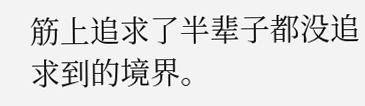筋上追求了半辈子都没追求到的境界。